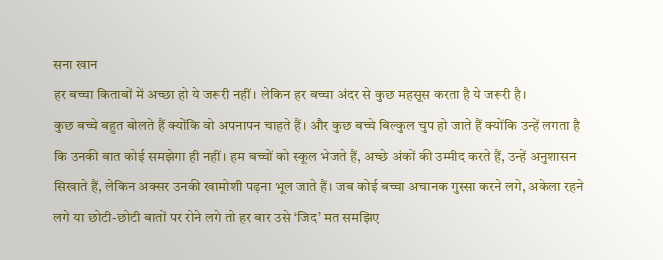सना खान
हर बच्चा किताबों में अच्छा हो ये जरूरी नहीं। लेकिन हर बच्चा अंदर से कुछ महसूस करता है ये जरूरी है।
कुछ बच्चे बहुत बोलते हैं क्योंकि वो अपनापन चाहते हैं। और कुछ बच्चे बिल्कुल चुप हो जाते हैं क्योंकि उन्हें लगता है कि उनकी बात कोई समझेगा ही नहीं। हम बच्चों को स्कूल भेजते हैं, अच्छे अंकों की उम्मीद करते हैं, उन्हें अनुशासन सिखाते हैं, लेकिन अक्सर उनकी खामोशी पढ़ना भूल जाते हैं। जब कोई बच्चा अचानक गुस्सा करने लगे, अकेला रहने लगे या छोटी-छोटी बातों पर रोने लगे तो हर बार उसे ‘जिद’ मत समझिए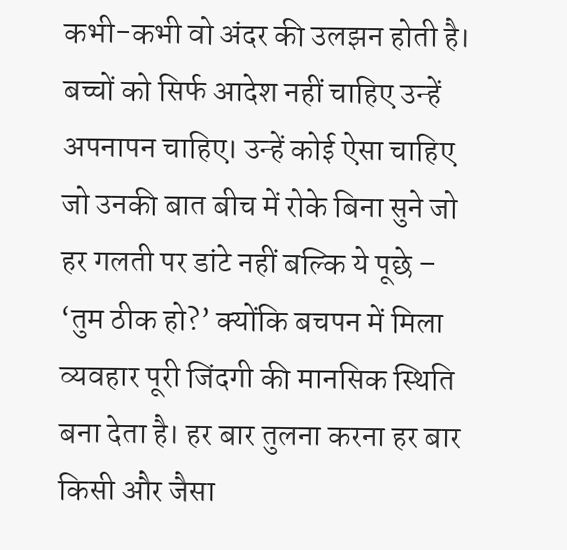कभी-कभी वो अंदर की उलझन होती है।
बच्चों को सिर्फ आदेश नहीं चाहिए उन्हें अपनापन चाहिए। उन्हें कोई ऐसा चाहिए जो उनकी बात बीच में रोके बिना सुने जो हर गलती पर डांटे नहीं बल्कि ये पूछे – ‘तुम ठीक हो?’ क्योंकि बचपन में मिला व्यवहार पूरी जिंदगी की मानसिक स्थिति बना देता है। हर बार तुलना करना हर बार किसी और जैसा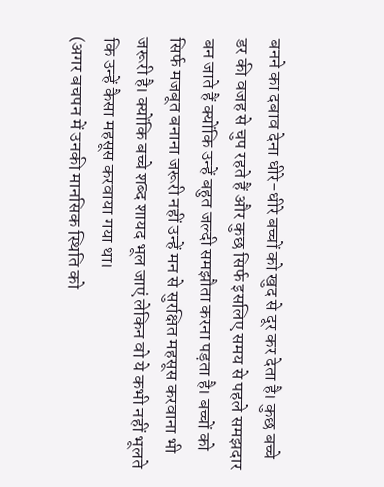बनने का दबाव देना धीरे-धीरे बच्चों को खुद से दूर कर देता है। कुछ बच्चे डर की वजह से चुप रहते हैं और कुछ सिर्फ इसलिए समय से पहले समझदार बन जाते हैं क्योंकि उन्हें बहुत जल्दी समझौता करना पड़ता है। बच्चों को सिर्फ मजबूत बनाना जरूरी नहीं उन्हें मन से सुरक्षित महसूस करवाना भी जरूरी है। क्योंकि बच्चे शब्द शायद भूल जाएं लेकिन वो ये कभी नहीं भूलते कि उन्हें कैसा महसूस करवाया गया था।
(अगर बचपन में उनकी मानसिक स्थिति को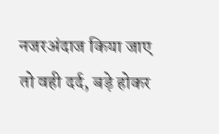नजरअंदाज किया जाए तो वही दर्द, बड़े होकर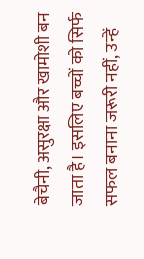बेचैनी, असुरक्षा और खामोशी बन जाता है। इसलिए बच्चों को सिर्फ सफल बनाना जरूरी नहीं, उन्हें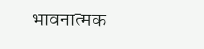भावनात्मक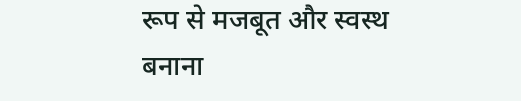रूप से मजबूत और स्वस्थ बनाना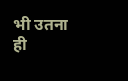भी उतना ही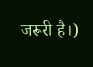जरूरी है।)